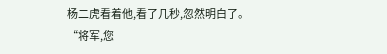杨二虎看着他,看了几秒,忽然明白了。
“将军,您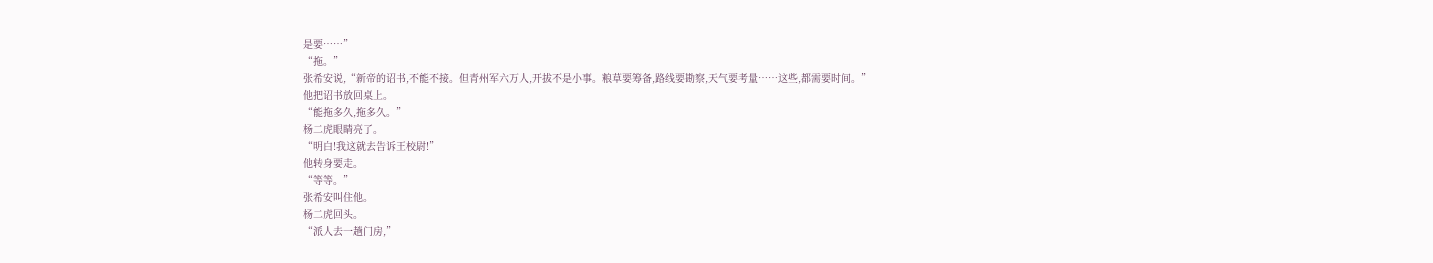是要……”
“拖。”
张希安说,“新帝的诏书,不能不接。但青州军六万人,开拔不是小事。粮草要筹备,路线要勘察,天气要考量……这些,都需要时间。”
他把诏书放回桌上。
“能拖多久,拖多久。”
杨二虎眼睛亮了。
“明白!我这就去告诉王校尉!”
他转身要走。
“等等。”
张希安叫住他。
杨二虎回头。
“派人去一趟门房,”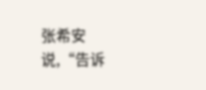张希安说,“告诉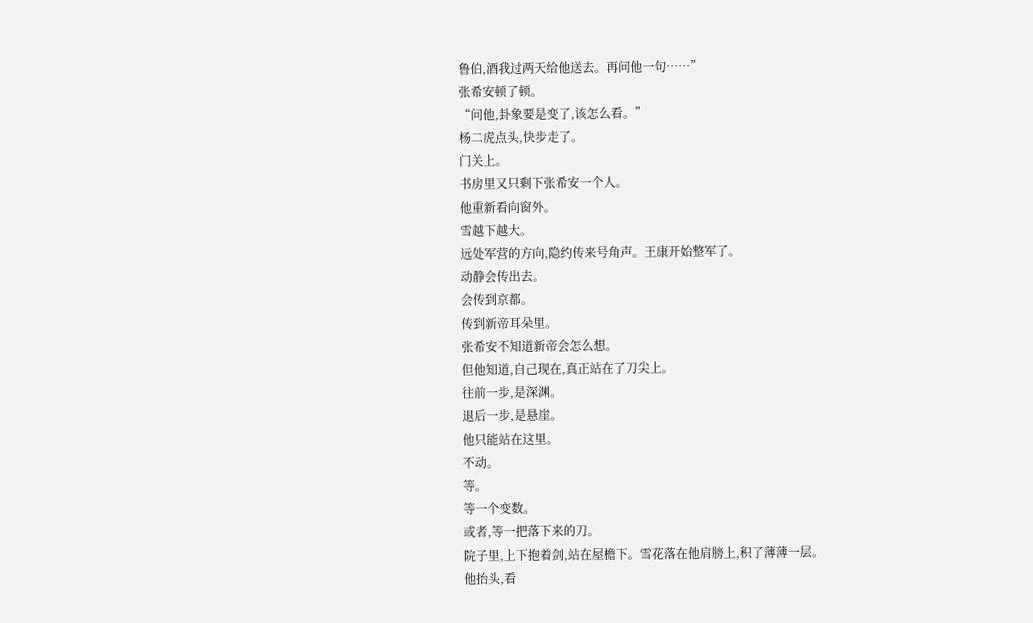鲁伯,酒我过两天给他送去。再问他一句……”
张希安顿了顿。
“问他,卦象要是变了,该怎么看。”
杨二虎点头,快步走了。
门关上。
书房里又只剩下张希安一个人。
他重新看向窗外。
雪越下越大。
远处军营的方向,隐约传来号角声。王康开始整军了。
动静会传出去。
会传到京都。
传到新帝耳朵里。
张希安不知道新帝会怎么想。
但他知道,自己现在,真正站在了刀尖上。
往前一步,是深渊。
退后一步,是悬崖。
他只能站在这里。
不动。
等。
等一个变数。
或者,等一把落下来的刀。
院子里,上下抱着剑,站在屋檐下。雪花落在他肩膀上,积了薄薄一层。
他抬头,看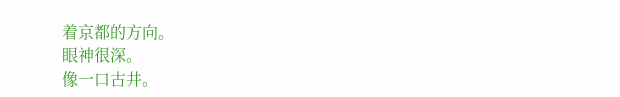着京都的方向。
眼神很深。
像一口古井。